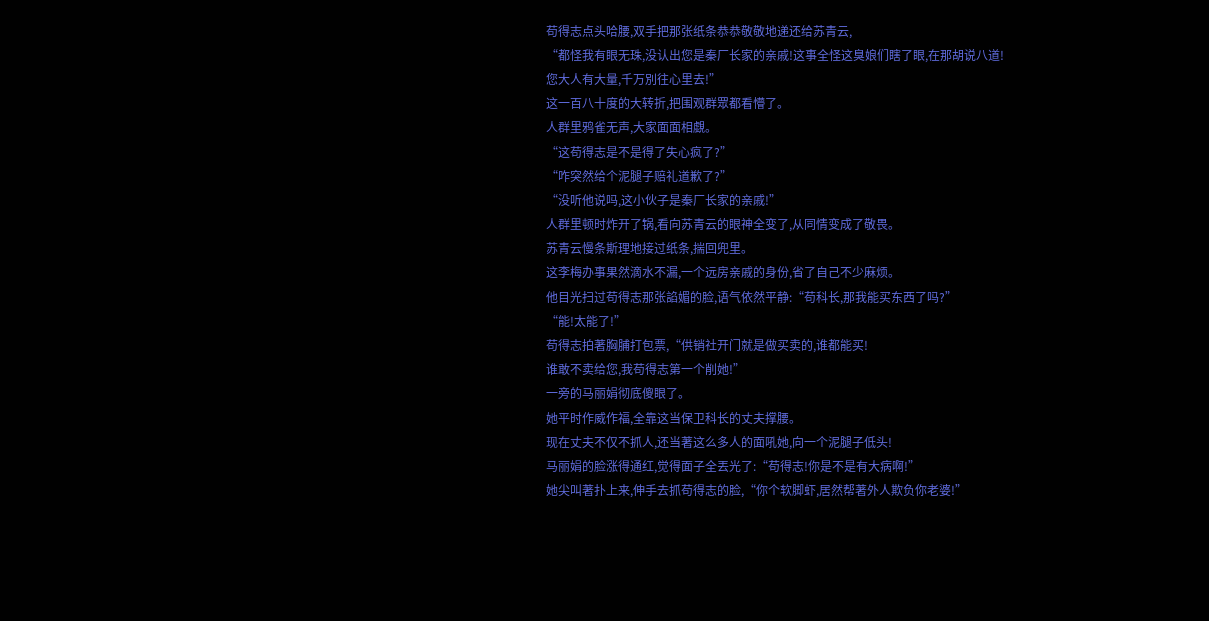苟得志点头哈腰,双手把那张纸条恭恭敬敬地递还给苏青云,
“都怪我有眼无珠,没认出您是秦厂长家的亲戚!这事全怪这臭娘们瞎了眼,在那胡说八道!
您大人有大量,千万別往心里去!”
这一百八十度的大转折,把围观群眾都看懵了。
人群里鸦雀无声,大家面面相覷。
“这苟得志是不是得了失心疯了?”
“咋突然给个泥腿子赔礼道歉了?”
“没听他说吗,这小伙子是秦厂长家的亲戚!”
人群里顿时炸开了锅,看向苏青云的眼神全变了,从同情变成了敬畏。
苏青云慢条斯理地接过纸条,揣回兜里。
这李梅办事果然滴水不漏,一个远房亲戚的身份,省了自己不少麻烦。
他目光扫过苟得志那张諂媚的脸,语气依然平静:“苟科长,那我能买东西了吗?”
“能!太能了!”
苟得志拍著胸脯打包票,“供销社开门就是做买卖的,谁都能买!
谁敢不卖给您,我苟得志第一个削她!”
一旁的马丽娟彻底傻眼了。
她平时作威作福,全靠这当保卫科长的丈夫撑腰。
现在丈夫不仅不抓人,还当著这么多人的面吼她,向一个泥腿子低头!
马丽娟的脸涨得通红,觉得面子全丟光了:“苟得志!你是不是有大病啊!”
她尖叫著扑上来,伸手去抓苟得志的脸,“你个软脚虾,居然帮著外人欺负你老婆!”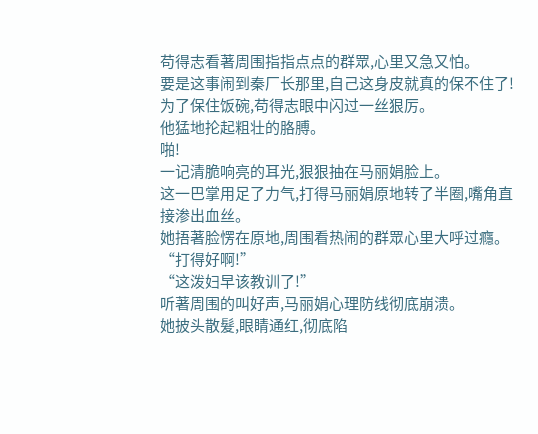苟得志看著周围指指点点的群眾,心里又急又怕。
要是这事闹到秦厂长那里,自己这身皮就真的保不住了!
为了保住饭碗,苟得志眼中闪过一丝狠厉。
他猛地抡起粗壮的胳膊。
啪!
一记清脆响亮的耳光,狠狠抽在马丽娟脸上。
这一巴掌用足了力气,打得马丽娟原地转了半圈,嘴角直接渗出血丝。
她捂著脸愣在原地,周围看热闹的群眾心里大呼过癮。
“打得好啊!”
“这泼妇早该教训了!”
听著周围的叫好声,马丽娟心理防线彻底崩溃。
她披头散髮,眼睛通红,彻底陷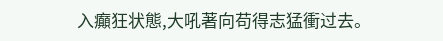入癲狂状態,大吼著向苟得志猛衝过去。